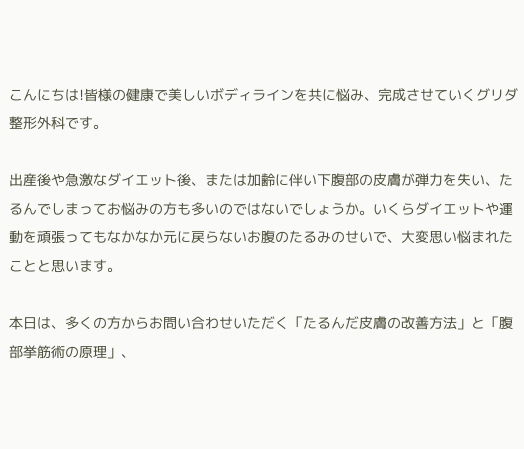こんにちは!皆様の健康で美しいボディラインを共に悩み、完成させていくグリダ整形外科です。

出産後や急激なダイエット後、または加齢に伴い下腹部の皮膚が弾力を失い、たるんでしまってお悩みの方も多いのではないでしょうか。いくらダイエットや運動を頑張ってもなかなか元に戻らないお腹のたるみのせいで、大変思い悩まれたことと思います。

本日は、多くの方からお問い合わせいただく「たるんだ皮膚の改善方法」と「腹部挙筋術の原理」、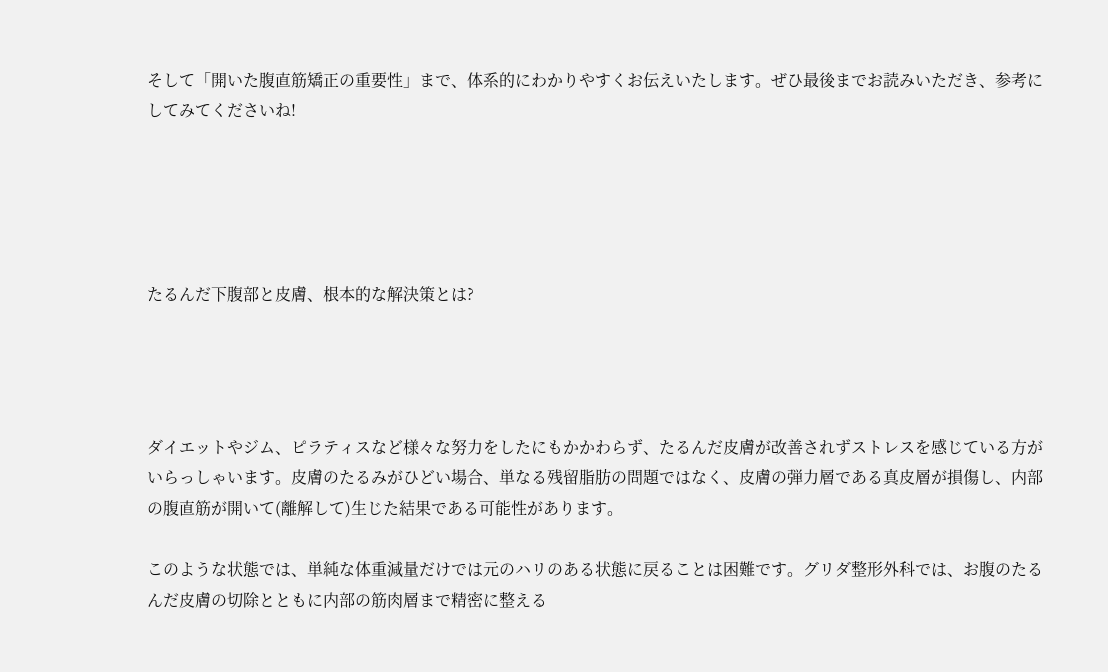そして「開いた腹直筋矯正の重要性」まで、体系的にわかりやすくお伝えいたします。ぜひ最後までお読みいただき、参考にしてみてくださいね!





たるんだ下腹部と皮膚、根本的な解決策とは?




ダイエットやジム、ピラティスなど様々な努力をしたにもかかわらず、たるんだ皮膚が改善されずストレスを感じている方がいらっしゃいます。皮膚のたるみがひどい場合、単なる残留脂肪の問題ではなく、皮膚の弾力層である真皮層が損傷し、内部の腹直筋が開いて(離解して)生じた結果である可能性があります。

このような状態では、単純な体重減量だけでは元のハリのある状態に戻ることは困難です。グリダ整形外科では、お腹のたるんだ皮膚の切除とともに内部の筋肉層まで精密に整える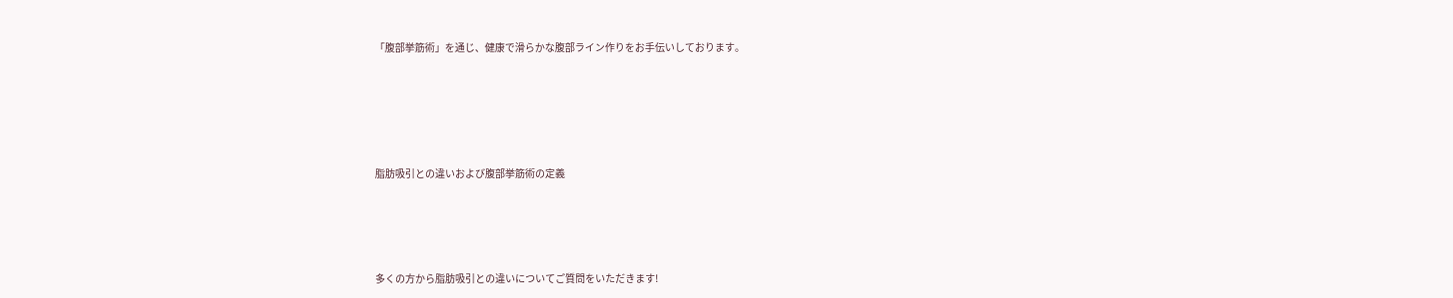「腹部挙筋術」を通じ、健康で滑らかな腹部ライン作りをお手伝いしております。





脂肪吸引との違いおよび腹部挙筋術の定義




多くの方から脂肪吸引との違いについてご質問をいただきます!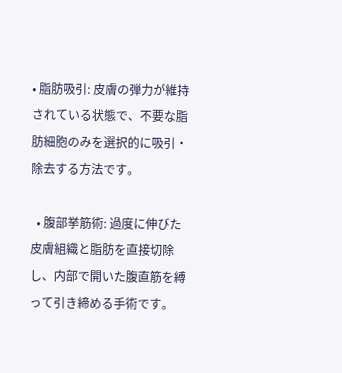• 脂肪吸引: 皮膚の弾力が維持されている状態で、不要な脂肪細胞のみを選択的に吸引・除去する方法です。

  • 腹部挙筋術: 過度に伸びた皮膚組織と脂肪を直接切除し、内部で開いた腹直筋を縛って引き締める手術です。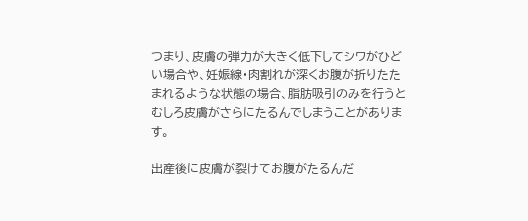つまり、皮膚の弾力が大きく低下してシワがひどい場合や、妊娠線・肉割れが深くお腹が折りたたまれるような状態の場合、脂肪吸引のみを行うとむしろ皮膚がさらにたるんでしまうことがあります。

出産後に皮膚が裂けてお腹がたるんだ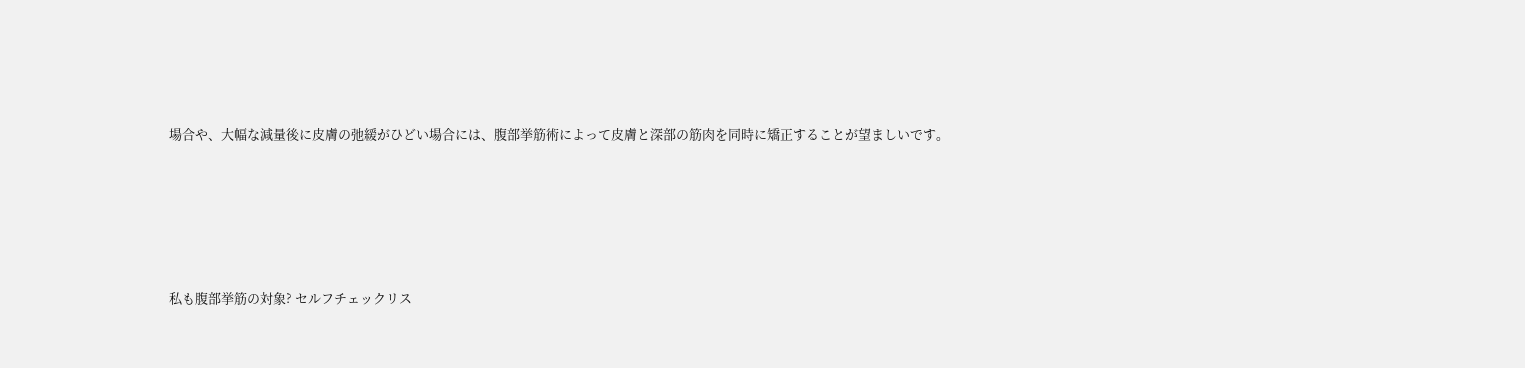場合や、大幅な減量後に皮膚の弛緩がひどい場合には、腹部挙筋術によって皮膚と深部の筋肉を同時に矯正することが望ましいです。





私も腹部挙筋の対象? セルフチェックリス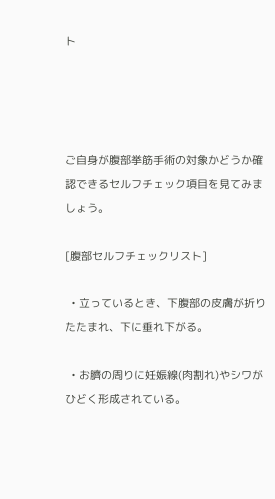ト




ご自身が腹部挙筋手術の対象かどうか確認できるセルフチェック項目を見てみましょう。

[腹部セルフチェックリスト]

  • 立っているとき、下腹部の皮膚が折りたたまれ、下に垂れ下がる。

  • お臍の周りに妊娠線(肉割れ)やシワがひどく形成されている。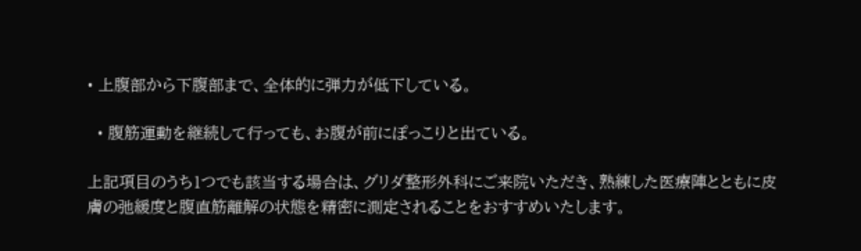• 上腹部から下腹部まで、全体的に弾力が低下している。

  • 腹筋運動を継続して行っても、お腹が前にぽっこりと出ている。

上記項目のうち1つでも該当する場合は、グリダ整形外科にご来院いただき、熟練した医療陣とともに皮膚の弛緩度と腹直筋離解の状態を精密に測定されることをおすすめいたします。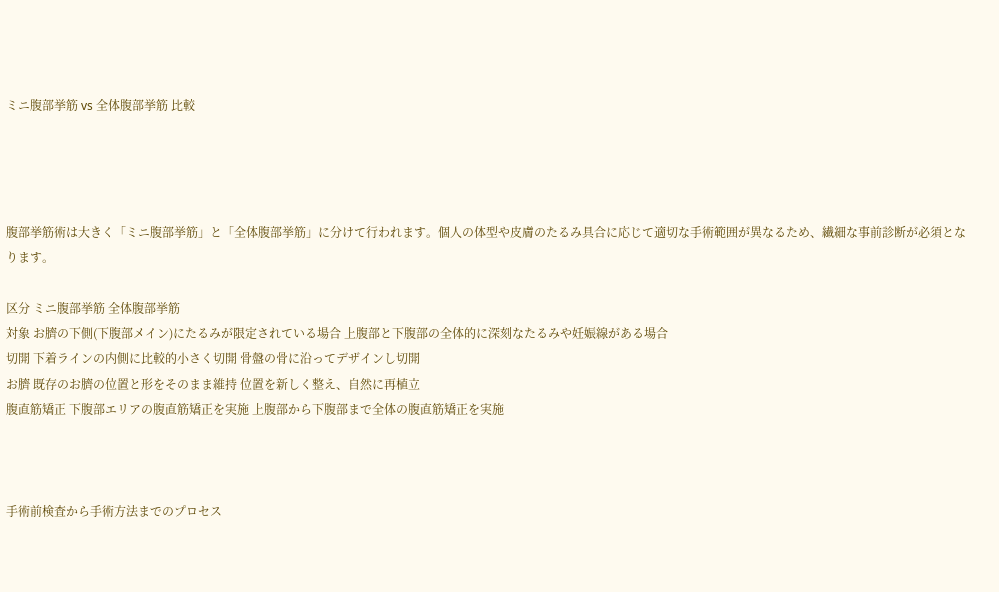ミニ腹部挙筋 vs 全体腹部挙筋 比較




腹部挙筋術は大きく「ミニ腹部挙筋」と「全体腹部挙筋」に分けて行われます。個人の体型や皮膚のたるみ具合に応じて適切な手術範囲が異なるため、繊細な事前診断が必須となります。

区分 ミニ腹部挙筋 全体腹部挙筋
対象 お臍の下側(下腹部メイン)にたるみが限定されている場合 上腹部と下腹部の全体的に深刻なたるみや妊娠線がある場合
切開 下着ラインの内側に比較的小さく切開 骨盤の骨に沿ってデザインし切開
お臍 既存のお臍の位置と形をそのまま維持 位置を新しく整え、自然に再植立
腹直筋矯正 下腹部エリアの腹直筋矯正を実施 上腹部から下腹部まで全体の腹直筋矯正を実施



手術前検査から手術方法までのプロセス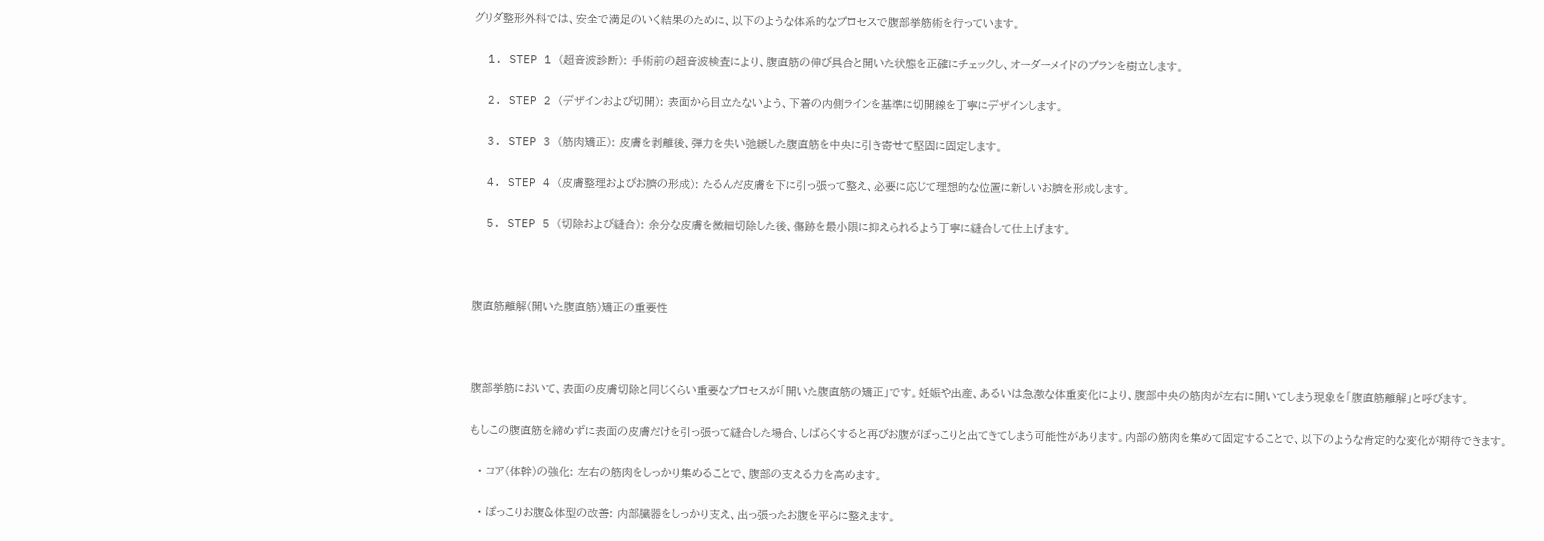グリダ整形外科では、安全で満足のいく結果のために、以下のような体系的なプロセスで腹部挙筋術を行っています。

  1. STEP 1 (超音波診断): 手術前の超音波検査により、腹直筋の伸び具合と開いた状態を正確にチェックし、オーダーメイドのプランを樹立します。

  2. STEP 2 (デザインおよび切開): 表面から目立たないよう、下着の内側ラインを基準に切開線を丁寧にデザインします。

  3. STEP 3 (筋肉矯正): 皮膚を剥離後、弾力を失い弛緩した腹直筋を中央に引き寄せて堅固に固定します。

  4. STEP 4 (皮膚整理およびお臍の形成): たるんだ皮膚を下に引っ張って整え、必要に応じて理想的な位置に新しいお臍を形成します。

  5. STEP 5 (切除および縫合): 余分な皮膚を微細切除した後、傷跡を最小限に抑えられるよう丁寧に縫合して仕上げます。



腹直筋離解(開いた腹直筋)矯正の重要性



腹部挙筋において、表面の皮膚切除と同じくらい重要なプロセスが「開いた腹直筋の矯正」です。妊娠や出産、あるいは急激な体重変化により、腹部中央の筋肉が左右に開いてしまう現象を「腹直筋離解」と呼びます。

もしこの腹直筋を締めずに表面の皮膚だけを引っ張って縫合した場合、しばらくすると再びお腹がぽっこりと出てきてしまう可能性があります。内部の筋肉を集めて固定することで、以下のような肯定的な変化が期待できます。

  • コア(体幹)の強化: 左右の筋肉をしっかり集めることで、腹部の支える力を高めます。

  • ぽっこりお腹&体型の改善: 内部臓器をしっかり支え、出っ張ったお腹を平らに整えます。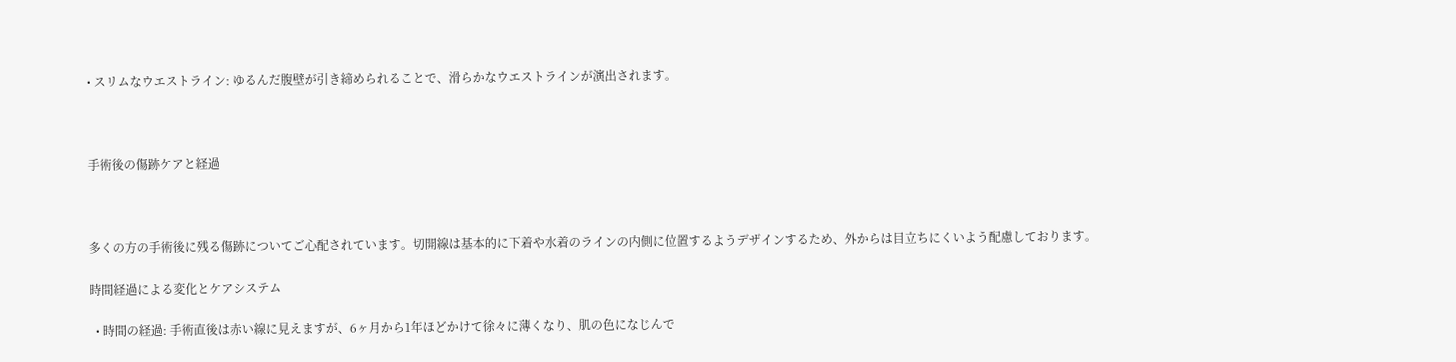• スリムなウエストライン: ゆるんだ腹壁が引き締められることで、滑らかなウエストラインが演出されます。



手術後の傷跡ケアと経過



多くの方の手術後に残る傷跡についてご心配されています。切開線は基本的に下着や水着のラインの内側に位置するようデザインするため、外からは目立ちにくいよう配慮しております。

時間経過による変化とケアシステム

  • 時間の経過: 手術直後は赤い線に見えますが、6ヶ月から1年ほどかけて徐々に薄くなり、肌の色になじんで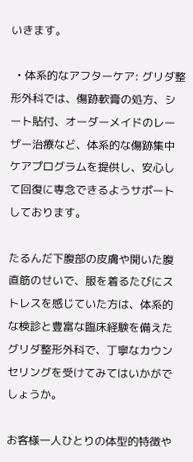いきます。

  • 体系的なアフターケア: グリダ整形外科では、傷跡軟膏の処方、シート貼付、オーダーメイドのレーザー治療など、体系的な傷跡集中ケアプログラムを提供し、安心して回復に専念できるようサポートしております。

たるんだ下腹部の皮膚や開いた腹直筋のせいで、服を着るたびにストレスを感じていた方は、体系的な検診と豊富な臨床経験を備えたグリダ整形外科で、丁寧なカウンセリングを受けてみてはいかがでしょうか。

お客様一人ひとりの体型的特徴や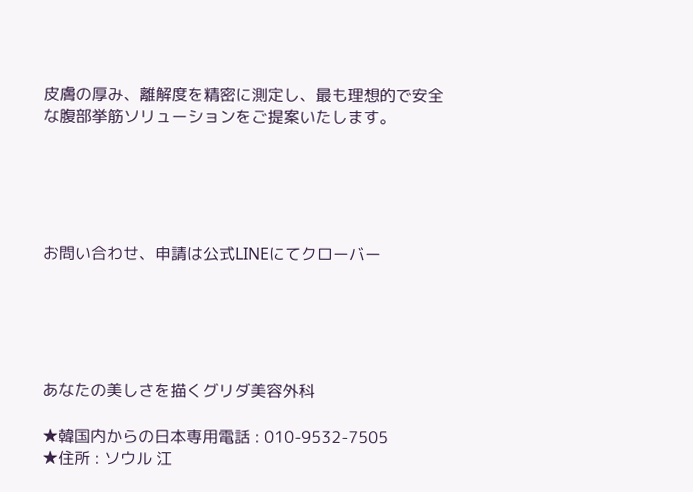皮膚の厚み、離解度を精密に測定し、最も理想的で安全な腹部挙筋ソリューションをご提案いたします。





お問い合わせ、申請は公式LINEにてクローバー





あなたの美しさを描くグリダ美容外科

★韓国内からの日本専用電話 : 010-9532-7505
★住所 : ソウル 江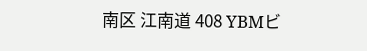南区 江南道 408 YBMビ